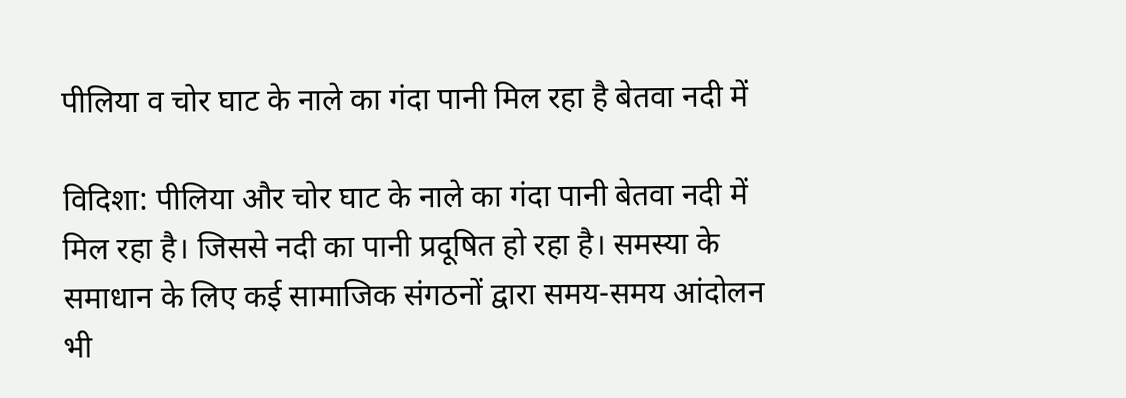पीलिया व चोर घाट के नाले का गंदा पानी मिल रहा है बेतवा नदी में

विदिशा: पीलिया और चोर घाट के नाले का गंदा पानी बेतवा नदी में मिल रहा है। जिससे नदी का पानी प्रदूषित हो रहा है। समस्या के समाधान के लिए कई सामाजिक संगठनों द्वारा समय-समय आंदोलन भी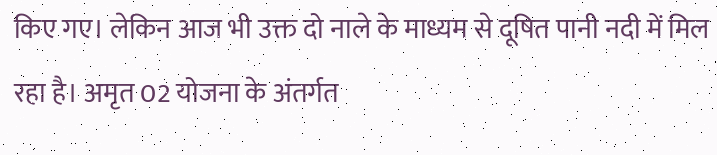किए गए। लेकिन आज भी उक्त दो नाले के माध्यम से दूषित पानी नदी में मिल रहा है। अमृत 02 योजना के अंतर्गत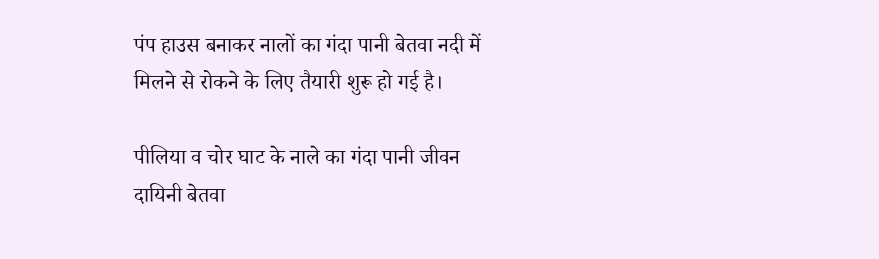पंप हाउस बनाकर नालों का गंदा पानी बेतवा नदी में मिलने से रोकने के लिए तैयारी शुरू हो गई है।

पीलिया व चोर घाट के नाले का गंदा पानी जीवन दायिनी बेतवा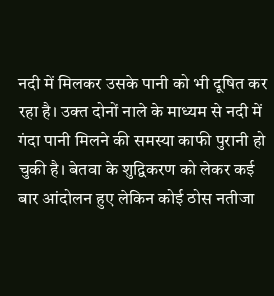नदी में मिलकर उसके पानी को भी दूषित कर रहा है। उक्त दोनों नाले के माध्यम से नदी में गंदा पानी मिलने की समस्या काफी पुरानी हो चुकी है। बेतवा के शुद्विकरण को लेकर कई बार आंदोलन हुए लेकिन कोई ठोस नतीजा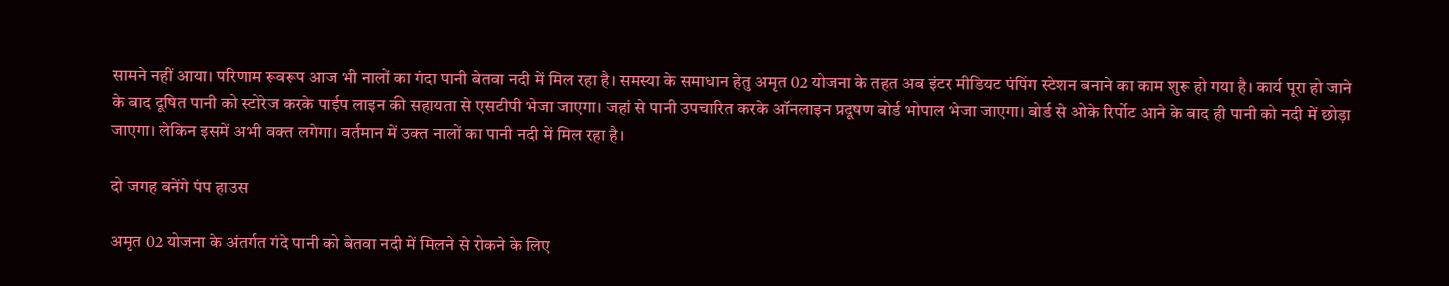सामने नहीं आया। परिणाम रूवरूप आज भी नालों का गंदा पानी बेतवा नदी में मिल रहा है। समस्या के समाधान हेतु अमृत 02 योजना के तहत अब इंटर मीडियट पंपिंग स्टेशन बनाने का काम शुरू हो गया है। कार्य पूरा हो जाने के बाद दूषित पानी को स्टोरेज करके पाईप लाइन की सहायता से एसटीपी भेजा जाएगा। जहां से पानी उपचारित करके ऑनलाइन प्रदूषण बोर्ड भोपाल भेजा जाएगा। बोर्ड से ओके रिर्पोट आने के बाद ही पानी को नदी में छोड़ा जाएगा। लेकिन इसमें अभी वक्त लगेगा। वर्तमान में उक्त नालों का पानी नदी में मिल रहा है।

दो जगह बनेंगे पंप हाउस

अमृत 02 योजना के अंतर्गत गंदे पानी को बेतवा नदी में मिलने से रोकने के लिए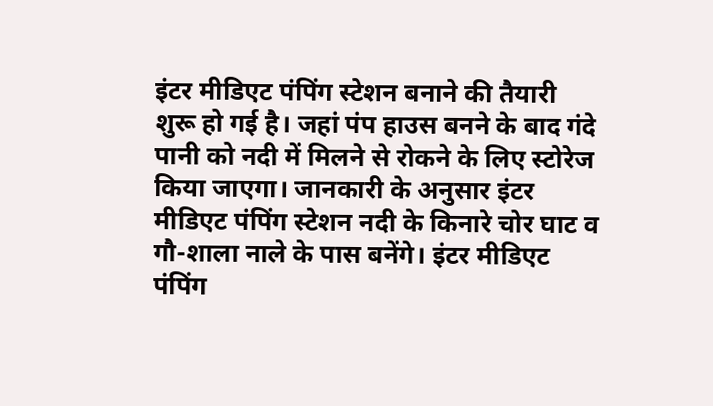इंटर मीडिएट पंपिंग स्टेशन बनाने की तैयारी शुरू हो गई है। जहां पंप हाउस बनने के बाद गंदे पानी को नदी में मिलने से रोकने के लिए स्टोरेज किया जाएगा। जानकारी के अनुसार इंटर मीडिएट पंपिंग स्टेशन नदी के किनारे चोर घाट व गौ-शाला नाले के पास बनेंगे। इंटर मीडिएट पंपिंग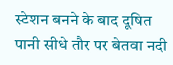स्टेशन बनने के बाद दूषित पानी सीधे तौर पर बेतवा नदी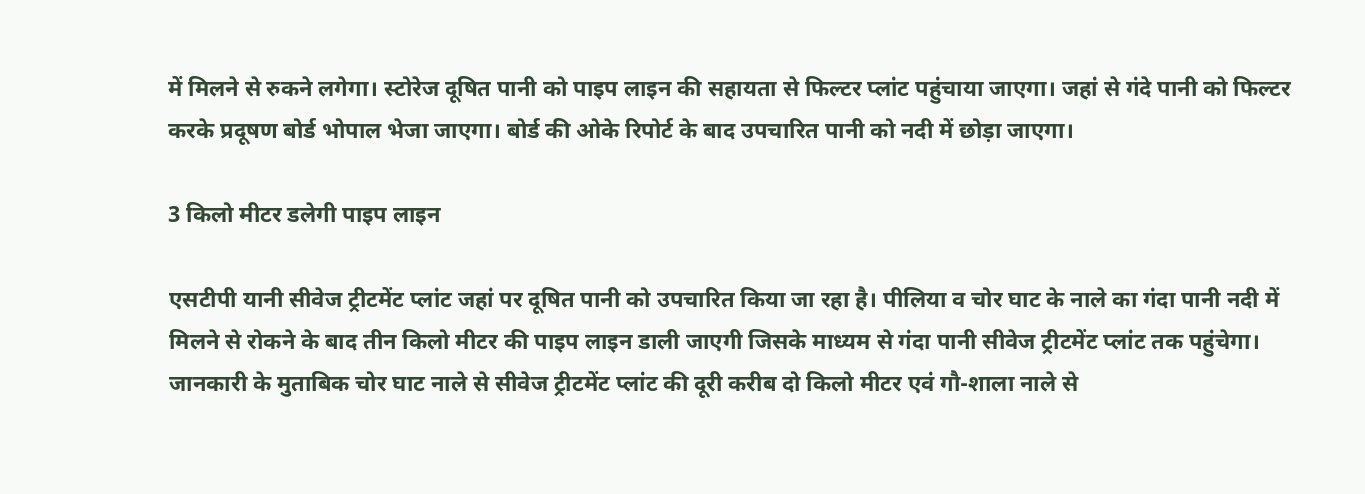में मिलने से रुकने लगेगा। स्टोरेज दूषित पानी को पाइप लाइन की सहायता से फिल्टर प्लांट पहुंचाया जाएगा। जहां से गंदे पानी को फिल्टर करके प्रदूषण बोर्ड भोपाल भेजा जाएगा। बोर्ड की ओके रिपोर्ट के बाद उपचारित पानी को नदी में छोड़ा जाएगा।

3 किलो मीटर डलेगी पाइप लाइन

एसटीपी यानी सीवेज ट्रीटमेंट प्लांट जहां पर दूषित पानी को उपचारित किया जा रहा है। पीलिया व चोर घाट के नाले का गंदा पानी नदी में मिलने से रोकने के बाद तीन किलो मीटर की पाइप लाइन डाली जाएगी जिसके माध्यम से गंदा पानी सीवेज ट्रीटमेंट प्लांट तक पहुंचेगा। जानकारी के मुताबिक चोर घाट नाले से सीवेज ट्रीटमेंट प्लांट की दूरी करीब दो किलो मीटर एवं गौ-शाला नाले से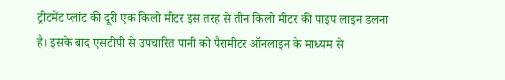ट्रीटमेंट प्लांट की दूरी एक किलो मीटर इस तरह से तीन किलो मीटर की पाइप लाइन डलना है। इसके बाद एसटीपी से उपचारित पानी को पैरामीटर ऑनलाइन के माध्यम से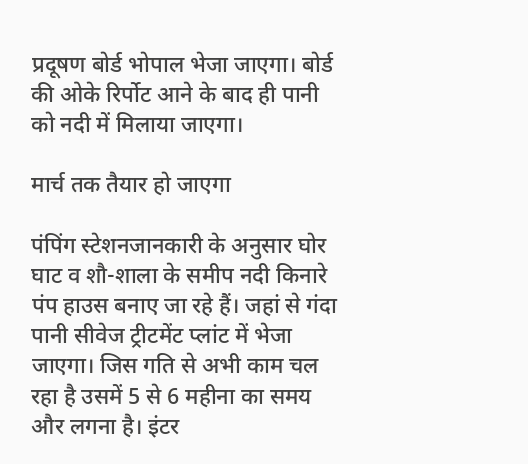प्रदूषण बोर्ड भोपाल भेजा जाएगा। बोर्ड की ओके रिर्पोट आने के बाद ही पानी को नदी में मिलाया जाएगा।

मार्च तक तैयार हो जाएगा

पंपिंग स्टेशनजानकारी के अनुसार घोर घाट व शौ-शाला के समीप नदी किनारे पंप हाउस बनाए जा रहे हैं। जहां से गंदा पानी सीवेज ट्रीटमेंट प्लांट में भेजा जाएगा। जिस गति से अभी काम चल रहा है उसमें 5 से 6 महीना का समय और लगना है। इंटर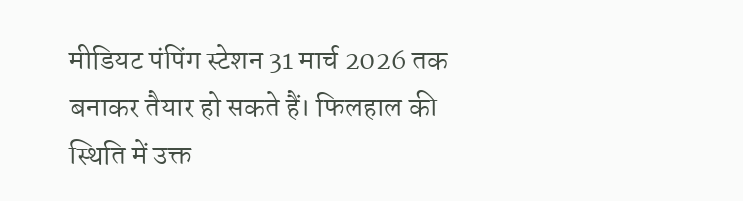मीडियट पंपिंग स्टेशन 31 मार्च 2026 तक बनाकर तैयार हो सकते हैं। फिलहाल की स्थिति में उक्त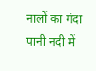नालों का गंदा पानी नदी में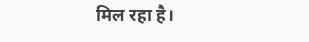मिल रहा है।